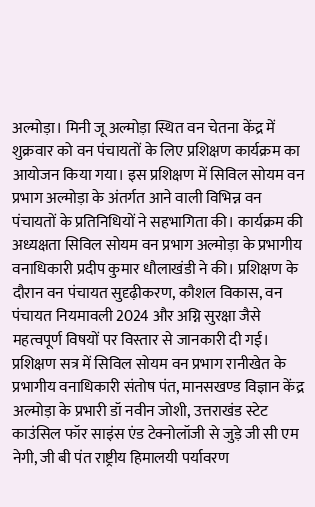अल्मोड़ा। मिनी जू अल्मोड़ा स्थित वन चेतना केंद्र में शुक्रवार को वन पंचायतों के लिए प्रशिक्षण कार्यक्रम का आयोजन किया गया। इस प्रशिक्षण में सिविल सोयम वन प्रभाग अल्मोड़ा के अंतर्गत आने वाली विभिन्न वन पंचायतों के प्रतिनिधियों ने सहभागिता की। कार्यक्रम की अध्यक्षता सिविल सोयम वन प्रभाग अल्मोड़ा के प्रभागीय वनाधिकारी प्रदीप कुमार धौलाखंडी ने की। प्रशिक्षण के दौरान वन पंचायत सुदृढ़ीकरण, कौशल विकास, वन पंचायत नियमावली 2024 और अग्नि सुरक्षा जैसे महत्वपूर्ण विषयों पर विस्तार से जानकारी दी गई। प्रशिक्षण सत्र में सिविल सोयम वन प्रभाग रानीखेत के प्रभागीय वनाधिकारी संतोष पंत, मानसखण्ड विज्ञान केंद्र अल्मोड़ा के प्रभारी डॉ नवीन जोशी, उत्तराखंड स्टेट काउंसिल फॉर साइंस एंड टेक्नोलॉजी से जुड़े जी सी एम नेगी, जी बी पंत राष्ट्रीय हिमालयी पर्यावरण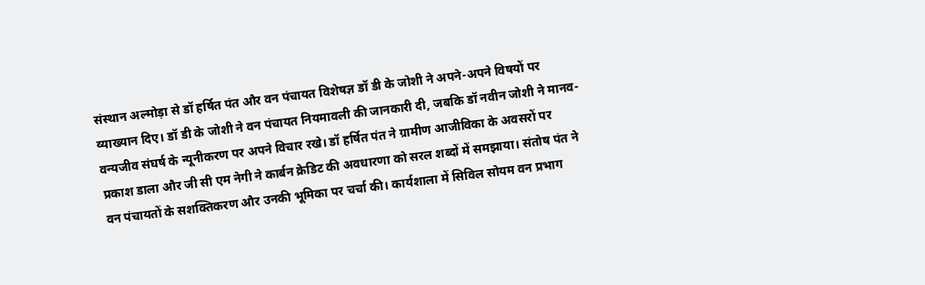संस्थान अल्मोड़ा से डॉ हर्षित पंत और वन पंचायत विशेषज्ञ डॉ डी के जोशी ने अपने-अपने विषयों पर व्याख्यान दिए। डॉ डी के जोशी ने वन पंचायत नियमावली की जानकारी दी, जबकि डॉ नवीन जोशी ने मानव-वन्यजीव संघर्ष के न्यूनीकरण पर अपने विचार रखे। डॉ हर्षित पंत ने ग्रामीण आजीविका के अवसरों पर प्रकाश डाला और जी सी एम नेगी ने कार्बन क्रेडिट की अवधारणा को सरल शब्दों में समझाया। संतोष पंत ने वन पंचायतों के सशक्तिकरण और उनकी भूमिका पर चर्चा की। कार्यशाला में सिविल सोयम वन प्रभाग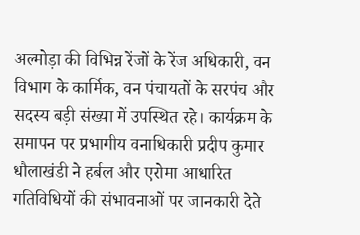अल्मोड़ा की विभिन्न रेंजों के रेंज अधिकारी, वन विभाग के कार्मिक, वन पंचायतों के सरपंच और सदस्य बड़ी संख्या में उपस्थित रहे। कार्यक्रम के समापन पर प्रभागीय वनाधिकारी प्रदीप कुमार धौलाखंडी ने हर्बल और एरोमा आधारित गतिविधियों की संभावनाओं पर जानकारी देते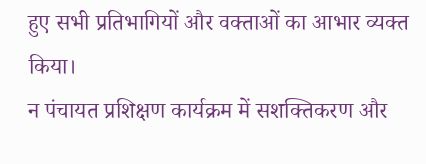हुए सभी प्रतिभागियों और वक्ताओं का आभार व्यक्त किया।
न पंचायत प्रशिक्षण कार्यक्रम में सशक्तिकरण और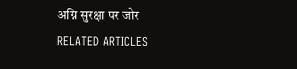अग्नि सुरक्षा पर जोर
RELATED ARTICLES